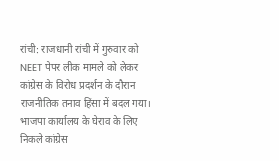रांची: राजधानी रांची में गुरुवार को NEET पेपर लीक मामले को लेकर कांग्रेस के विरोध प्रदर्शन के दौरान राजनीतिक तनाव हिंसा में बदल गया। भाजपा कार्यालय के घेराव के लिए निकले कांग्रेस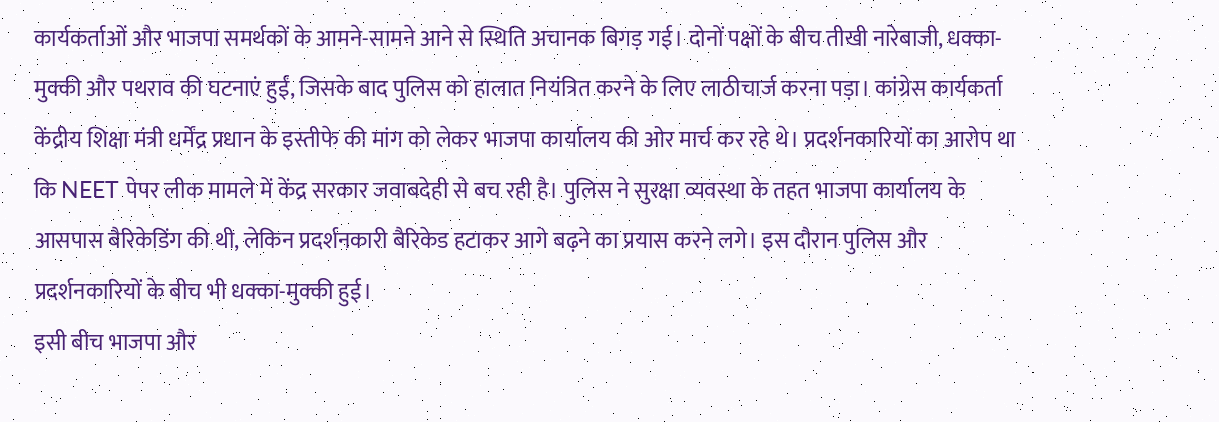कार्यकर्ताओं और भाजपा समर्थकों के आमने-सामने आने से स्थिति अचानक बिगड़ गई। दोनों पक्षों के बीच तीखी नारेबाजी, धक्का-मुक्की और पथराव की घटनाएं हुईं, जिसके बाद पुलिस को हालात नियंत्रित करने के लिए लाठीचार्ज करना पड़ा। कांग्रेस कार्यकर्ता केंद्रीय शिक्षा मंत्री धर्मेंद्र प्रधान के इस्तीफे की मांग को लेकर भाजपा कार्यालय की ओर मार्च कर रहे थे। प्रदर्शनकारियों का आरोप था कि NEET पेपर लीक मामले में केंद्र सरकार जवाबदेही से बच रही है। पुलिस ने सुरक्षा व्यवस्था के तहत भाजपा कार्यालय के आसपास बैरिकेडिंग की थी, लेकिन प्रदर्शनकारी बैरिकेड हटाकर आगे बढ़ने का प्रयास करने लगे। इस दौरान पुलिस और प्रदर्शनकारियों के बीच भी धक्का-मुक्की हुई।
इसी बीच भाजपा और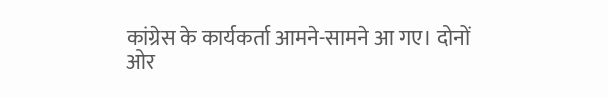कांग्रेस के कार्यकर्ता आमने-सामने आ गए। दोनों ओर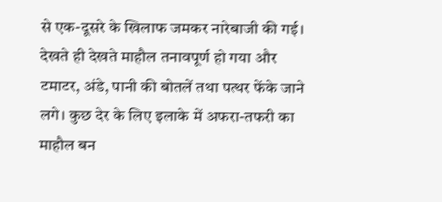से एक-दूसरे के खिलाफ जमकर नारेबाजी की गई। देखते ही देखते माहौल तनावपूर्ण हो गया और टमाटर, अंडे, पानी की बोतलें तथा पत्थर फेंके जाने लगे। कुछ देर के लिए इलाके में अफरा-तफरी का माहौल बन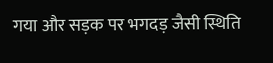गया और सड़क पर भगदड़ जैसी स्थिति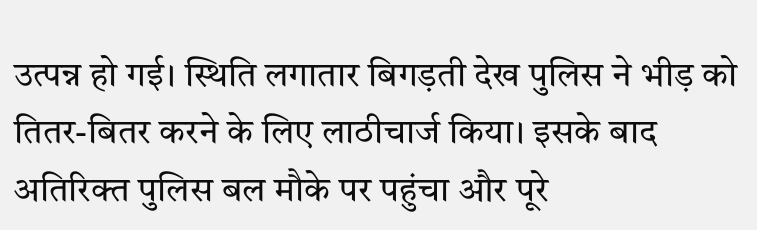उत्पन्न हो गई। स्थिति लगातार बिगड़ती देख पुलिस ने भीड़ को तितर-बितर करने के लिए लाठीचार्ज किया। इसके बाद अतिरिक्त पुलिस बल मौके पर पहुंचा और पूरे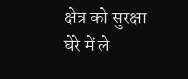क्षेत्र को सुरक्षा घेरे में ले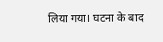लिया गया। घटना के बाद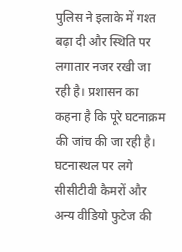पुलिस ने इलाके में गश्त बढ़ा दी और स्थिति पर लगातार नजर रखी जा रही है। प्रशासन का कहना है कि पूरे घटनाक्रम की जांच की जा रही है। घटनास्थल पर लगे सीसीटीवी कैमरों और अन्य वीडियो फुटेज की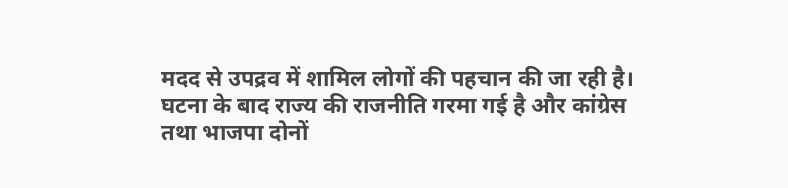मदद से उपद्रव में शामिल लोगों की पहचान की जा रही है। घटना के बाद राज्य की राजनीति गरमा गई है और कांग्रेस तथा भाजपा दोनों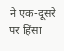ने एक-दूसरे पर हिंसा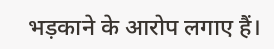भड़काने के आरोप लगाए हैं।